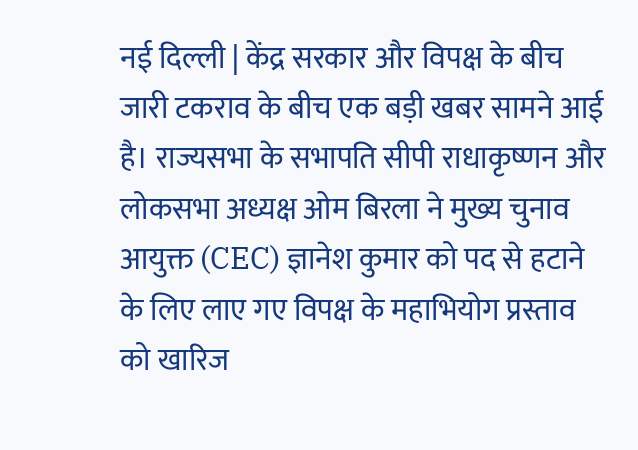नई दिल्ली | केंद्र सरकार और विपक्ष के बीच जारी टकराव के बीच एक बड़ी खबर सामने आई है। राज्यसभा के सभापति सीपी राधाकृष्णन और लोकसभा अध्यक्ष ओम बिरला ने मुख्य चुनाव आयुक्त (CEC) ज्ञानेश कुमार को पद से हटाने के लिए लाए गए विपक्ष के महाभियोग प्रस्ताव को खारिज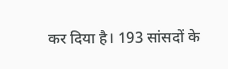कर दिया है। 193 सांसदों के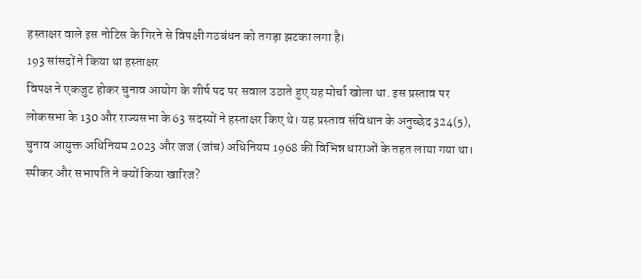हस्ताक्षर वाले इस नोटिस के गिरने से विपक्षी गठबंधन को तगड़ा झटका लगा है।
193 सांसदों ने किया था हस्ताक्षर
विपक्ष ने एकजुट होकर चुनाव आयोग के शीर्ष पद पर सवाल उठाते हुए यह मोर्चा खोला था. इस प्रस्ताव पर लोकसभा के 130 और राज्यसभा के 63 सदस्यों ने हस्ताक्षर किए थे। यह प्रस्ताव संविधान के अनुच्छेद 324(5), चुनाव आयुक्त अधिनियम 2023 और जज (जांच) अधिनियम 1968 की विभिन्न धाराओं के तहत लाया गया था।
स्पीकर और सभापति ने क्यों किया खारिज?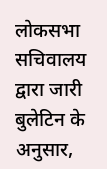लोकसभा सचिवालय द्वारा जारी बुलेटिन के अनुसार,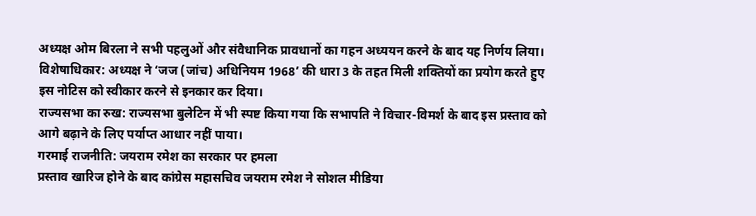अध्यक्ष ओम बिरला ने सभी पहलुओं और संवैधानिक प्रावधानों का गहन अध्ययन करने के बाद यह निर्णय लिया।
विशेषाधिकार: अध्यक्ष ने ‘जज (जांच) अधिनियम 1968’ की धारा 3 के तहत मिली शक्तियों का प्रयोग करते हुए इस नोटिस को स्वीकार करने से इनकार कर दिया।
राज्यसभा का रुख: राज्यसभा बुलेटिन में भी स्पष्ट किया गया कि सभापति ने विचार-विमर्श के बाद इस प्रस्ताव को आगे बढ़ाने के लिए पर्याप्त आधार नहीं पाया।
गरमाई राजनीति: जयराम रमेश का सरकार पर हमला
प्रस्ताव खारिज होने के बाद कांग्रेस महासचिव जयराम रमेश ने सोशल मीडिया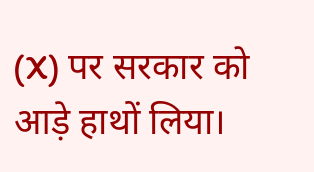(X) पर सरकार को आड़े हाथों लिया।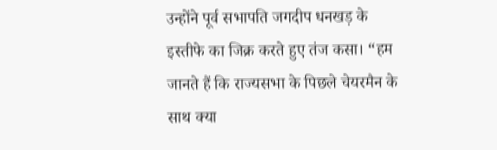उन्होंने पूर्व सभापति जगदीप धनखड़ के इस्तीफे का जिक्र करते हुए तंज कसा। “हम जानते हैं कि राज्यसभा के पिछले चेयरमैन के साथ क्या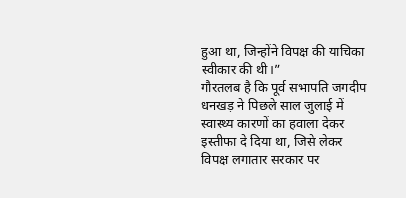हुआ था, जिन्होंने विपक्ष की याचिका स्वीकार की थी।”
गौरतलब है कि पूर्व सभापति जगदीप धनखड़ ने पिछले साल जुलाई में स्वास्थ्य कारणों का हवाला देकर इस्तीफा दे दिया था, जिसे लेकर विपक्ष लगातार सरकार पर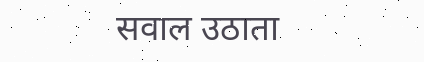सवाल उठाता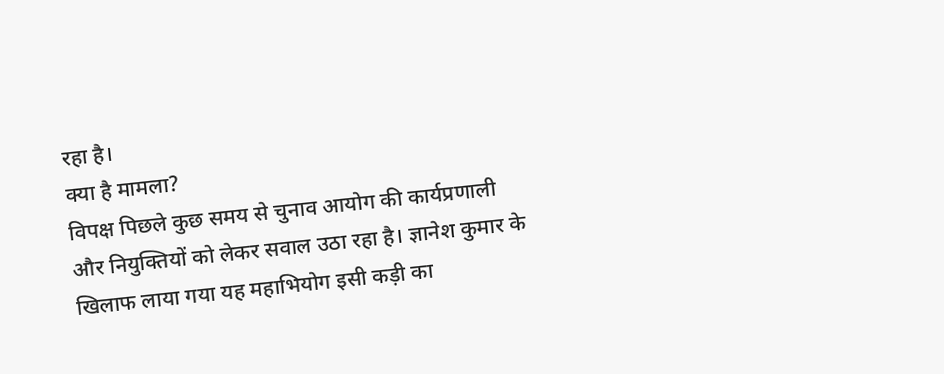रहा है।
क्या है मामला?
विपक्ष पिछले कुछ समय से चुनाव आयोग की कार्यप्रणाली और नियुक्तियों को लेकर सवाल उठा रहा है। ज्ञानेश कुमार के खिलाफ लाया गया यह महाभियोग इसी कड़ी का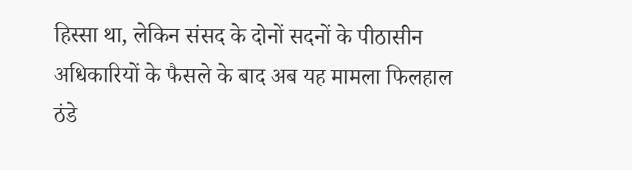हिस्सा था, लेकिन संसद के दोनों सदनों के पीठासीन अधिकारियों के फैसले के बाद अब यह मामला फिलहाल ठंडे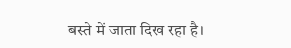बस्ते में जाता दिख रहा है।